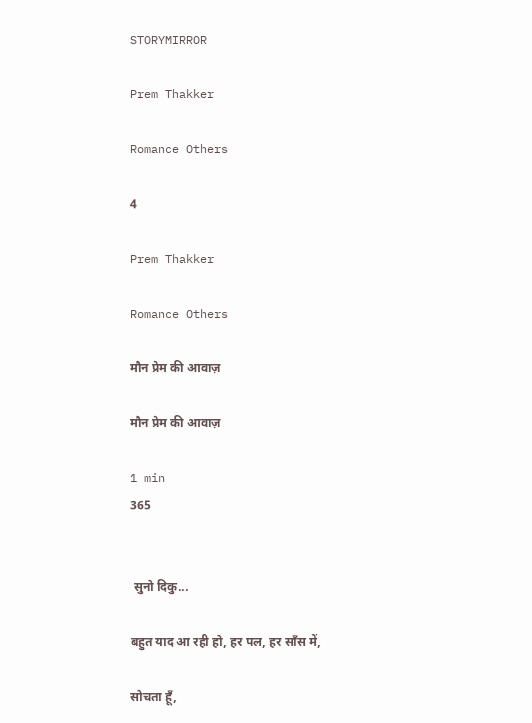STORYMIRROR

Prem Thakker

Romance Others

4

Prem Thakker

Romance Others

मौन प्रेम की आवाज़

मौन प्रेम की आवाज़

1 min
365


 सुनो दिकु...

बहुत याद आ रही हो, हर पल, हर साँस में,

सोचता हूँ,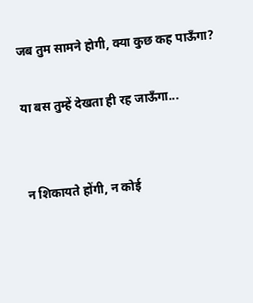जब तुम सामने होगी, क्या कुछ कह पाऊँगा?

या बस तुम्हें देखता ही रह जाऊँगा...


न शिकायते होंगी, न कोई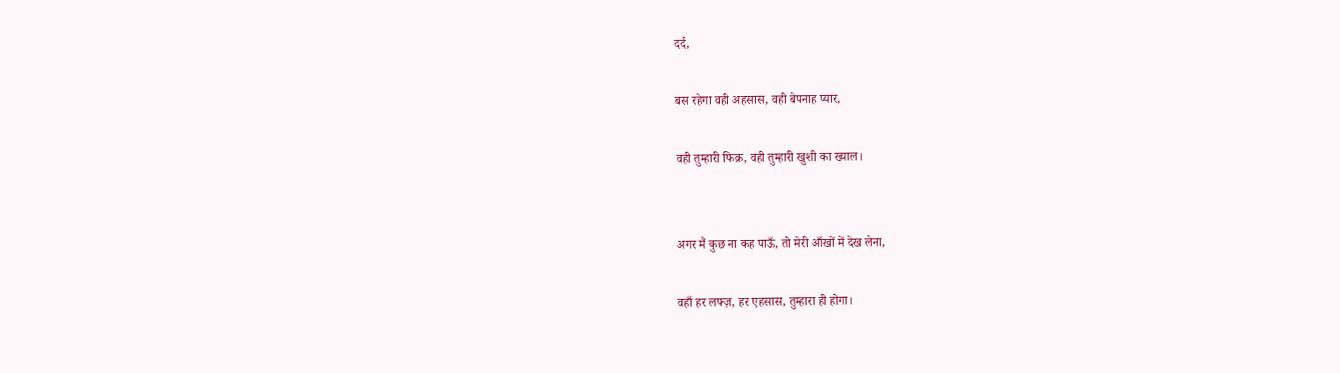दर्द,

बस रहेगा वही अहसास, वही बेपनाह प्यार,

वही तुम्हारी फिक्र, वही तुम्हारी खुशी का ख्याल।


अगर मैं कुछ ना कह पाऊँ, तो मेरी आँखों में देख लेना,

वहाँ हर लफ्ज़, हर एहसास, तुम्हारा ही होगा।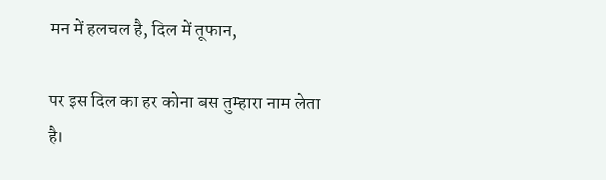मन में हलचल है, दिल में तूफान,

पर इस दिल का हर कोना बस तुम्हारा नाम लेता है।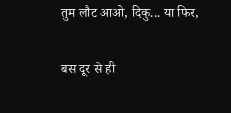तुम लौट आओ, दिकु... या फिर,

बस दूर से ही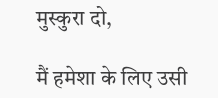मुस्कुरा दो,

मैं हमेशा के लिए उसी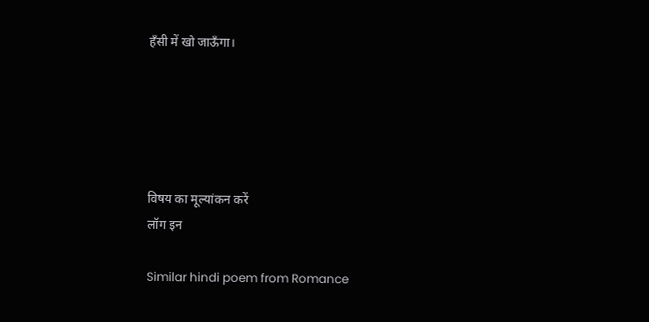हँसी में खो जाऊँगा।





विषय का मूल्यांकन करें
लॉग इन

Similar hindi poem from Romance